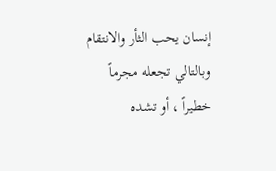إنسان يحب الثأر والانتقام وبالتالي تجعله مجرماً خطيراً ، أو تشده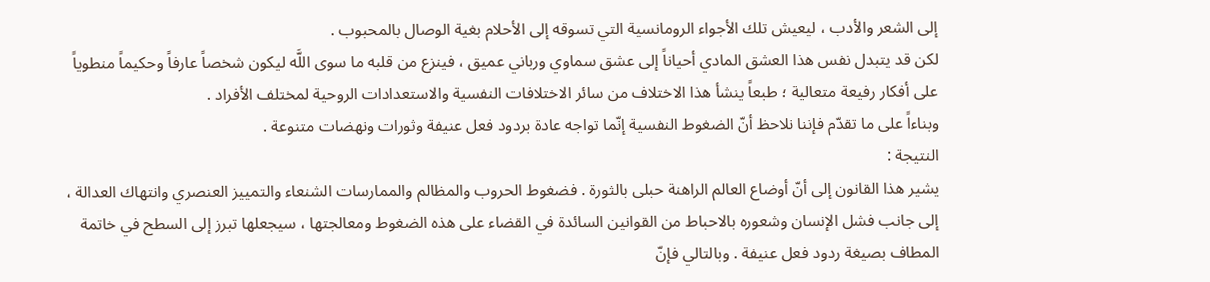إلى الشعر والأدب ، ليعيش تلك الأجواء الرومانسية التي تسوقه إلى الأحلام بغية الوصال بالمحبوب .
لكن قد يتبدل نفس هذا العشق المادي أحياناً إلى عشق سماوي ورباني عميق ، فينزع من قلبه ما سوى اللَّه ليكون شخصاً عارفاً وحكيماً منطوياً على أفكار رفيعة متعالية ؛ طبعاً ينشأ هذا الاختلاف من سائر الاختلافات النفسية والاستعدادات الروحية لمختلف الأفراد .
وبناءاً على ما تقدّم فإننا نلاحظ أنّ الضغوط النفسية إنّما تواجه عادة بردود فعل عنيفة وثورات ونهضات متنوعة .
النتيجة :
يشير هذا القانون إلى أنّ أوضاع العالم الراهنة حبلى بالثورة . فضغوط الحروب والمظالم والممارسات الشنعاء والتمييز العنصري وانتهاك العدالة ، إلى جانب فشل الإنسان وشعوره بالاحباط من القوانين السائدة في القضاء على هذه الضغوط ومعالجتها ، سيجعلها تبرز إلى السطح في خاتمة المطاف بصيغة ردود فعل عنيفة . وبالتالي فإنّ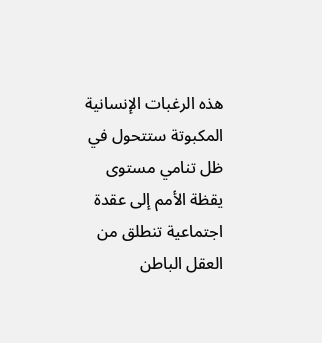هذه الرغبات الإنسانية المكبوتة ستتحول في ظل تنامي مستوى يقظة الأمم إلى عقدة اجتماعية تنطلق من العقل الباطن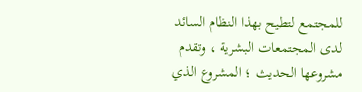للمجتمع لتطيح بهذا النظام السائد لدى المجتمعات البشرية ، وتقدم مشروعها الحديث ؛ المشروع الذي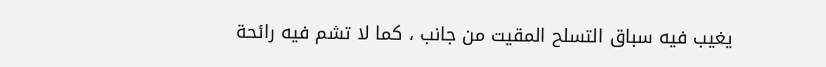يغيب فيه سباق التسلح المقيت من جانب ، كما لا تشم فيه رائحة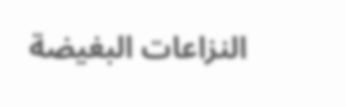النزاعات البغيضة